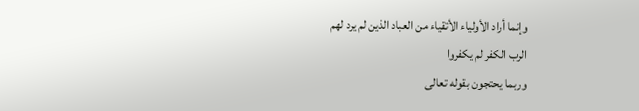وإنما أراد الأولياء الأتقياء من العباد الذين لم يرد لهم
الرب الكفر لم يكفروا
وربما يحتجون بقوله تعالى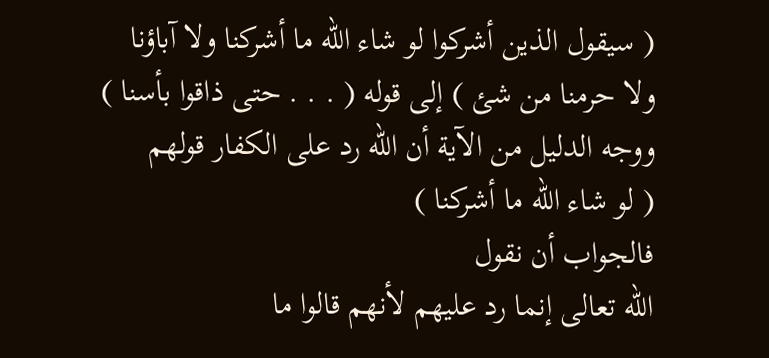( سيقول الذين أشركوا لو شاء الله ما أشركنا ولا آباؤنا
ولا حرمنا من شئ ) إلى قوله ( . . . حتى ذاقوا بأسنا )
ووجه الدليل من الآية أن الله رد على الكفار قولهم
( لو شاء الله ما أشركنا )
فالجواب أن نقول
الله تعالى إنما رد عليهم لأنهم قالوا ما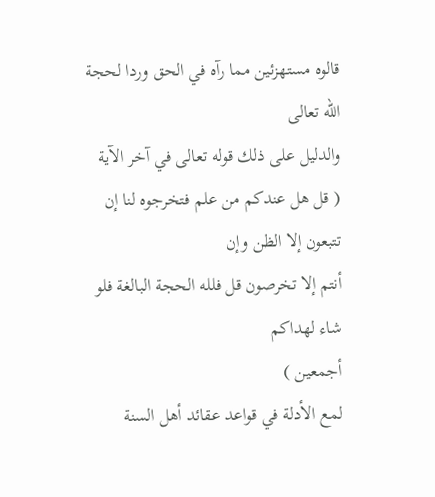قالوه مستهزئين مما رآه في الحق وردا لحجة
الله تعالى
والدليل على ذلك قوله تعالى في آخر الآية
( قل هل عندكم من علم فتخرجوه لنا إن تتبعون إلا الظن وإن
أنتم إلا تخرصون قل فلله الحجة البالغة فلو شاء لهداكم
أجمعين )
لمع الأدلة في قواعد عقائد أهل السنة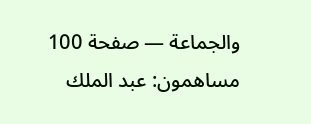والجماعة — صفحة 100
مساهمون: عبد الملك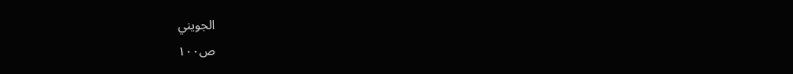الجويني
ص١٠٠